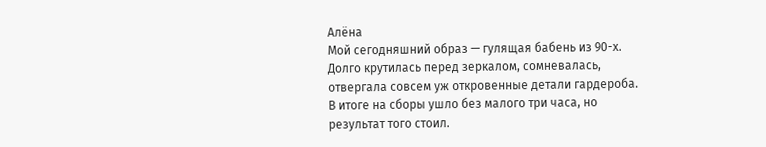Алёна
Мой сегодняшний образ — гулящая бабень из 90-х. Долго крутилась перед зеркалом, сомневалась, отвергала совсем уж откровенные детали гардероба. В итоге на сборы ушло без малого три часа, но результат того стоил.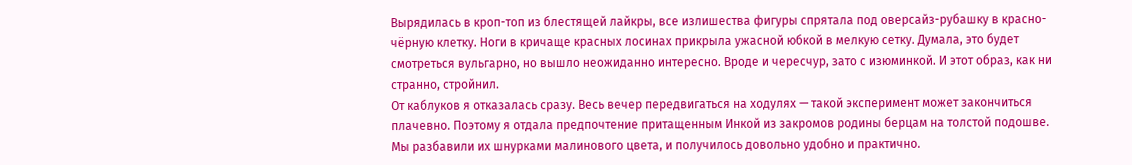Вырядилась в кроп-топ из блестящей лайкры, все излишества фигуры спрятала под оверсайз-рубашку в красно-чёрную клетку. Ноги в кричаще красных лосинах прикрыла ужасной юбкой в мелкую сетку. Думала, это будет смотреться вульгарно, но вышло неожиданно интересно. Вроде и чересчур, зато с изюминкой. И этот образ, как ни странно, стройнил.
От каблуков я отказалась сразу. Весь вечер передвигаться на ходулях — такой эксперимент может закончиться плачевно. Поэтому я отдала предпочтение притащенным Инкой из закромов родины берцам на толстой подошве. Мы разбавили их шнурками малинового цвета, и получилось довольно удобно и практично.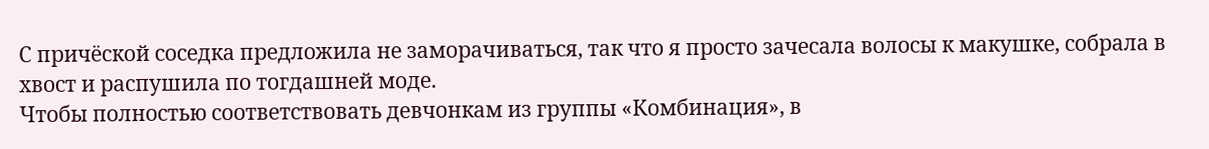С причёской соседка предложила не заморачиваться, так что я просто зачесала волосы к макушке, собрала в хвост и распушила по тогдашней моде.
Чтобы полностью соответствовать девчонкам из группы «Комбинация», в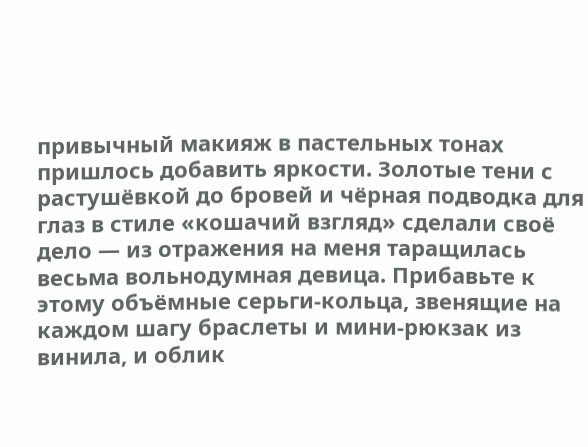привычный макияж в пастельных тонах пришлось добавить яркости. Золотые тени с растушёвкой до бровей и чёрная подводка для глаз в стиле «кошачий взгляд» сделали своё дело — из отражения на меня таращилась весьма вольнодумная девица. Прибавьте к этому объёмные серьги-кольца, звенящие на каждом шагу браслеты и мини-рюкзак из винила, и облик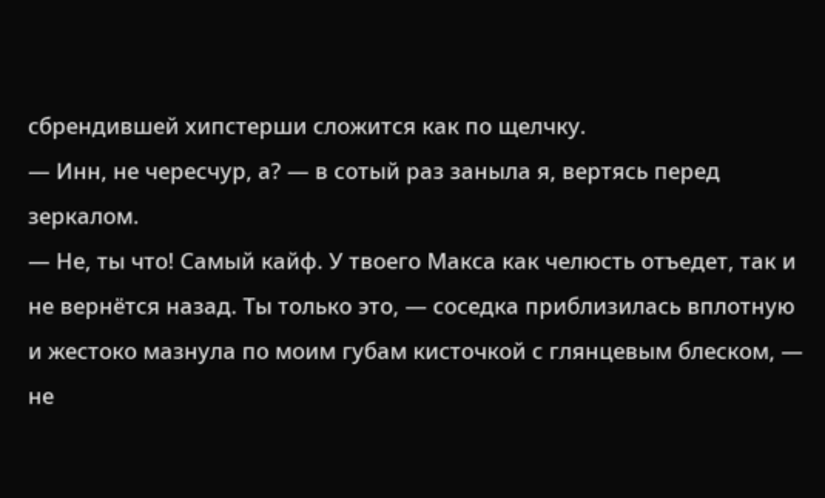сбрендившей хипстерши сложится как по щелчку.
— Инн, не чересчур, а? — в сотый раз заныла я, вертясь перед зеркалом.
— Не, ты что! Самый кайф. У твоего Макса как челюсть отъедет, так и не вернётся назад. Ты только это, — соседка приблизилась вплотную и жестоко мазнула по моим губам кисточкой с глянцевым блеском, — не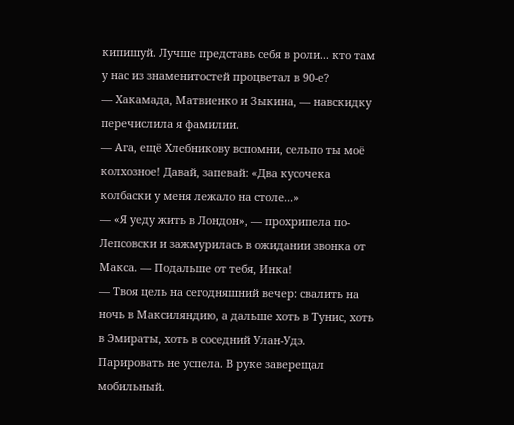кипишуй. Лучше представь себя в роли... кто там у нас из знаменитостей процветал в 90-е?
— Хакамада, Матвиенко и Зыкина, — навскидку перечислила я фамилии.
— Ага, ещё Хлебникову вспомни, сельпо ты моё колхозное! Давай, запевай: «Два кусочека колбаски у меня лежало на столе...»
— «Я уеду жить в Лондон», — прохрипела по-Лепсовски и зажмурилась в ожидании звонка от Макса. — Подальше от тебя, Инка!
— Твоя цель на сегодняшний вечер: свалить на ночь в Максиляндию, а дальше хоть в Тунис, хоть в Эмираты, хоть в соседний Улан-Удэ.
Парировать не успела. В руке заверещал мобильный.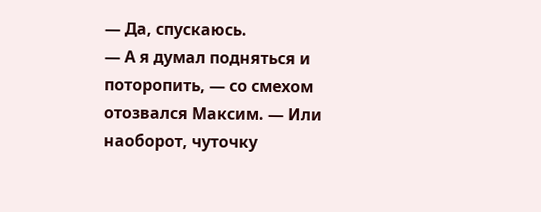— Да, спускаюсь.
— А я думал подняться и поторопить, — со смехом отозвался Максим. — Или наоборот, чуточку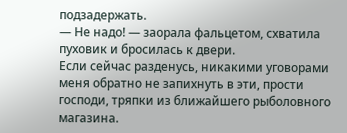подзадержать.
— Не надо! — заорала фальцетом, схватила пуховик и бросилась к двери.
Если сейчас разденусь, никакими уговорами меня обратно не запихнуть в эти, прости господи, тряпки из ближайшего рыболовного магазина.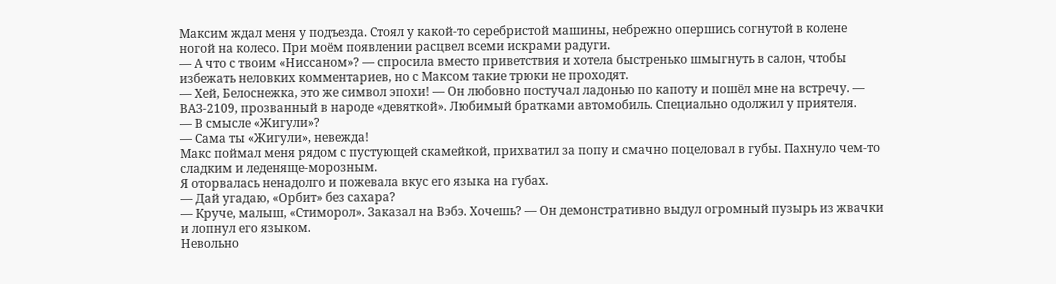Максим ждал меня у подъезда. Стоял у какой-то серебристой машины, небрежно опершись согнутой в колене ногой на колесо. При моём появлении расцвел всеми искрами радуги.
— А что с твоим «Ниссаном»? — спросила вместо приветствия и хотела быстренько шмыгнуть в салон, чтобы избежать неловких комментариев, но с Максом такие трюки не проходят.
— Хей, Белоснежка, это же символ эпохи! — Он любовно постучал ладонью по капоту и пошёл мне на встречу. — ВАЗ-2109, прозванный в народе «девяткой». Любимый братками автомобиль. Специально одолжил у приятеля.
— В смысле «Жигули»?
— Сама ты «Жигули», невежда!
Макс поймал меня рядом с пустующей скамейкой, прихватил за попу и смачно поцеловал в губы. Пахнуло чем-то сладким и леденяще-морозным.
Я оторвалась ненадолго и пожевала вкус его языка на губах.
— Дай угадаю, «Орбит» без сахара?
— Круче, малыш, «Стиморол». Заказал на Вэбэ. Хочешь? — Он демонстративно выдул огромный пузырь из жвачки и лопнул его языком.
Невольно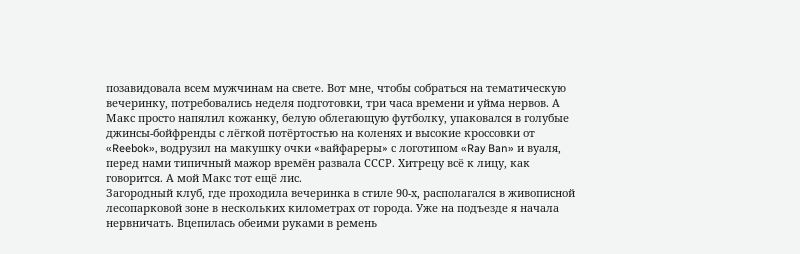позавидовала всем мужчинам на свете. Вот мне, чтобы собраться на тематическую вечеринку, потребовались неделя подготовки, три часа времени и уйма нервов. А Макс просто напялил кожанку, белую облегающую футболку, упаковался в голубые джинсы-бойфренды с лёгкой потёртостью на коленях и высокие кроссовки от «Reebok», водрузил на макушку очки «вайфареры» с логотипом «Ray Ban» и вуаля, перед нами типичный мажор времён развала СССР. Хитрецу всё к лицу, как говорится. А мой Макс тот ещё лис.
Загородный клуб, где проходила вечеринка в стиле 90-х, располагался в живописной лесопарковой зоне в нескольких километрах от города. Уже на подъезде я начала нервничать. Вцепилась обеими руками в ремень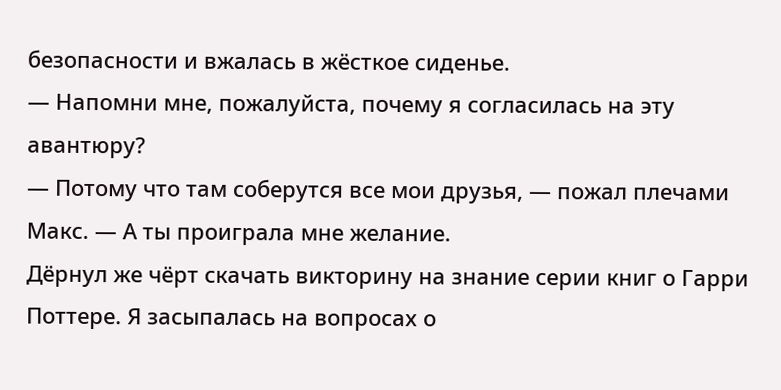безопасности и вжалась в жёсткое сиденье.
— Напомни мне, пожалуйста, почему я согласилась на эту авантюру?
— Потому что там соберутся все мои друзья, — пожал плечами Макс. — А ты проиграла мне желание.
Дёрнул же чёрт скачать викторину на знание серии книг о Гарри Поттере. Я засыпалась на вопросах о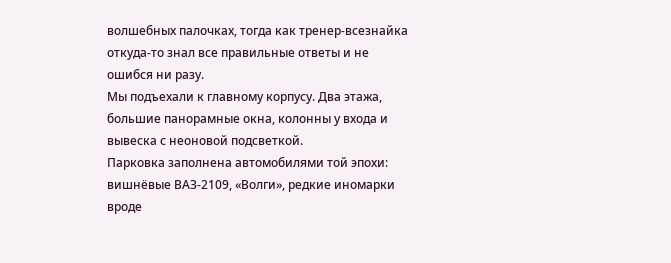волшебных палочках, тогда как тренер-всезнайка откуда-то знал все правильные ответы и не ошибся ни разу.
Мы подъехали к главному корпусу. Два этажа, большие панорамные окна, колонны у входа и вывеска с неоновой подсветкой.
Парковка заполнена автомобилями той эпохи: вишнёвые ВАЗ-2109, «Волги», редкие иномарки вроде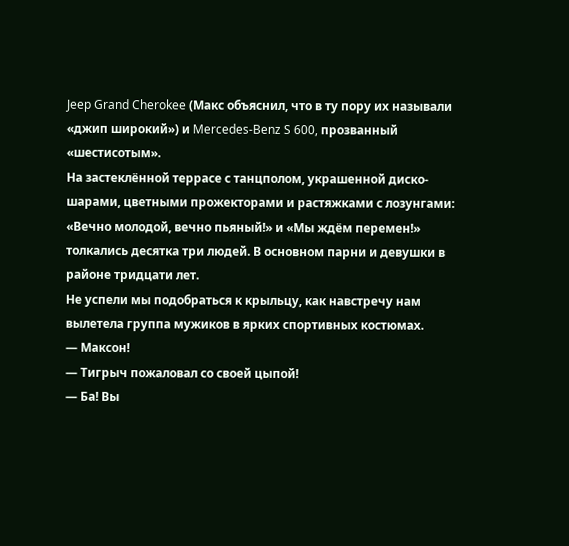Jeep Grand Cherokee (Макс объяснил, что в ту пору их называли «джип широкий») и Mercedes-Benz S 600, прозванный «шестисотым».
На застеклённой террасе с танцполом, украшенной диско-шарами, цветными прожекторами и растяжками с лозунгами: «Вечно молодой, вечно пьяный!» и «Мы ждём перемен!» толкались десятка три людей. В основном парни и девушки в районе тридцати лет.
Не успели мы подобраться к крыльцу, как навстречу нам вылетела группа мужиков в ярких спортивных костюмах.
— Максон!
— Тигрыч пожаловал со своей цыпой!
— Ба! Вы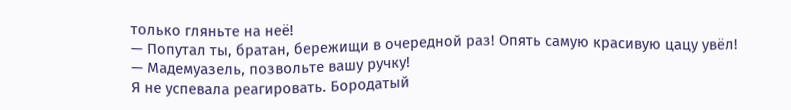только гляньте на неё!
— Попутал ты, братан, бережищи в очередной раз! Опять самую красивую цацу увёл!
— Мадемуазель, позвольте вашу ручку!
Я не успевала реагировать. Бородатый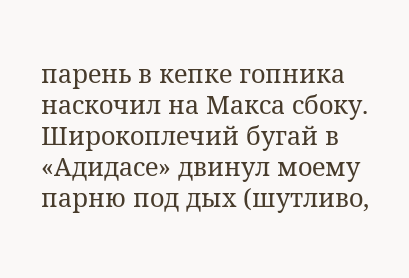парень в кепке гопника наскочил на Макса сбоку. Широкоплечий бугай в «Адидасе» двинул моему парню под дых (шутливо,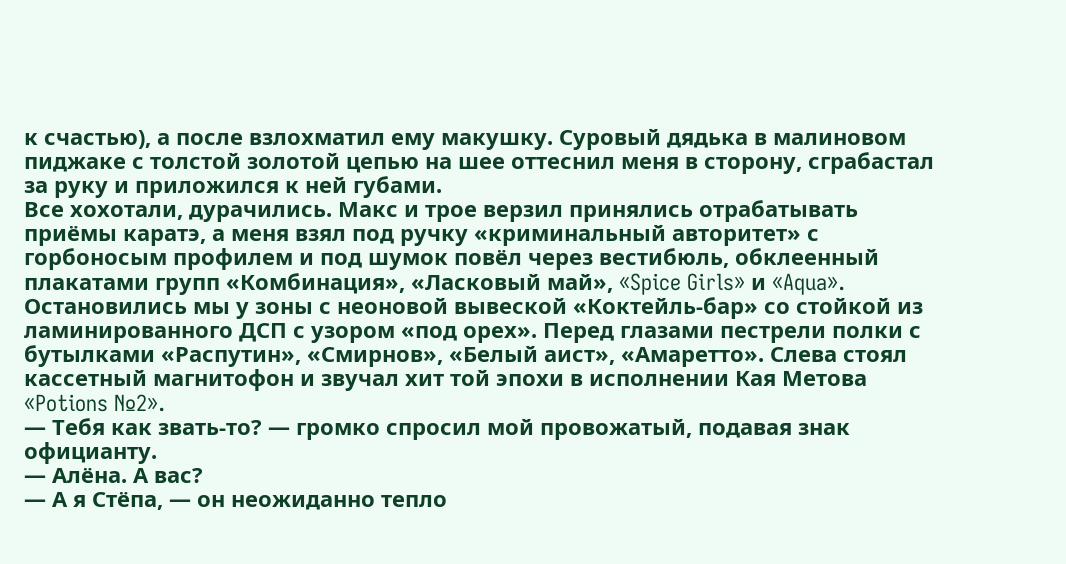к счастью), а после взлохматил ему макушку. Суровый дядька в малиновом пиджаке с толстой золотой цепью на шее оттеснил меня в сторону, сграбастал за руку и приложился к ней губами.
Все хохотали, дурачились. Макс и трое верзил принялись отрабатывать приёмы каратэ, а меня взял под ручку «криминальный авторитет» с горбоносым профилем и под шумок повёл через вестибюль, обклеенный плакатами групп «Комбинация», «Ласковый май», «Spice Girls» и «Aqua».
Остановились мы у зоны с неоновой вывеской «Коктейль-бар» со стойкой из ламинированного ДСП с узором «под орех». Перед глазами пестрели полки с бутылками «Распутин», «Смирнов», «Белый аист», «Амаретто». Слева стоял кассетный магнитофон и звучал хит той эпохи в исполнении Кая Метова «Potions №2».
— Тебя как звать-то? — громко спросил мой провожатый, подавая знак официанту.
— Алёна. А вас?
— А я Стёпа, — он неожиданно тепло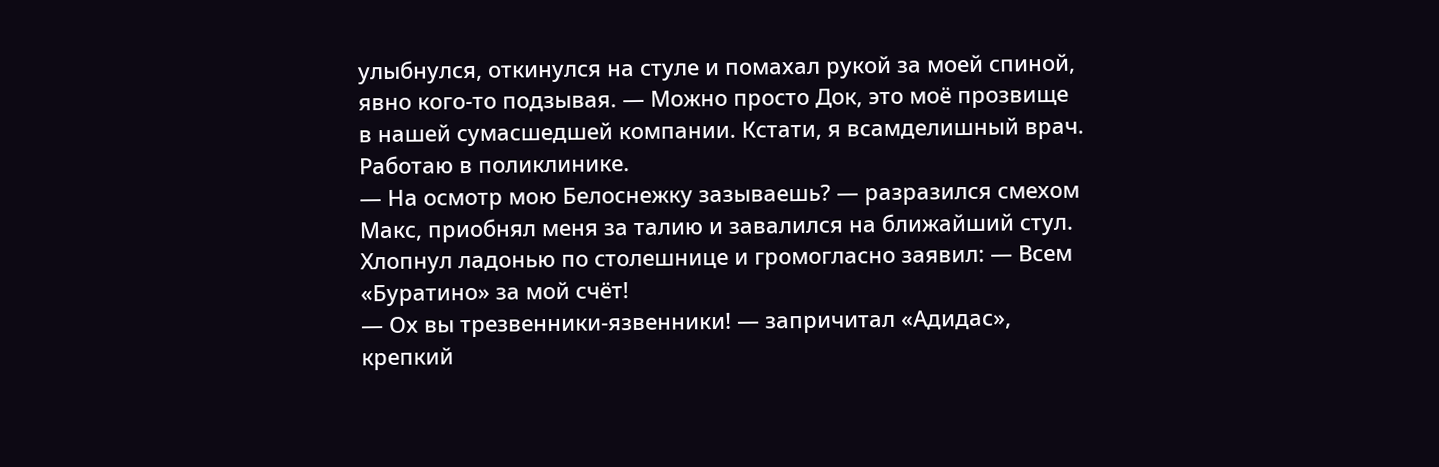улыбнулся, откинулся на стуле и помахал рукой за моей спиной, явно кого-то подзывая. — Можно просто Док, это моё прозвище в нашей сумасшедшей компании. Кстати, я всамделишный врач. Работаю в поликлинике.
— На осмотр мою Белоснежку зазываешь? — разразился смехом Макс, приобнял меня за талию и завалился на ближайший стул. Хлопнул ладонью по столешнице и громогласно заявил: — Всем «Буратино» за мой счёт!
— Ох вы трезвенники-язвенники! — запричитал «Адидас», крепкий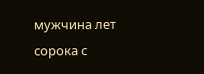мужчина лет сорока с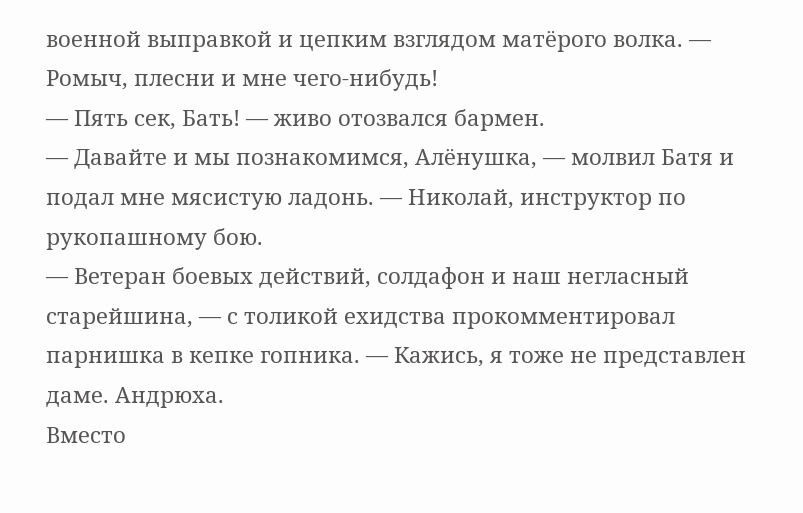военной выправкой и цепким взглядом матёрого волка. — Ромыч, плесни и мне чего-нибудь!
— Пять сек, Бать! — живо отозвался бармен.
— Давайте и мы познакомимся, Алёнушка, — молвил Батя и подал мне мясистую ладонь. — Николай, инструктор по рукопашному бою.
— Ветеран боевых действий, солдафон и наш негласный старейшина, — с толикой ехидства прокомментировал парнишка в кепке гопника. — Кажись, я тоже не представлен даме. Андрюха.
Вместо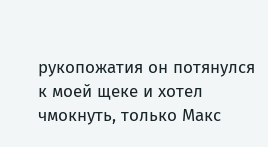рукопожатия он потянулся к моей щеке и хотел чмокнуть, только Макс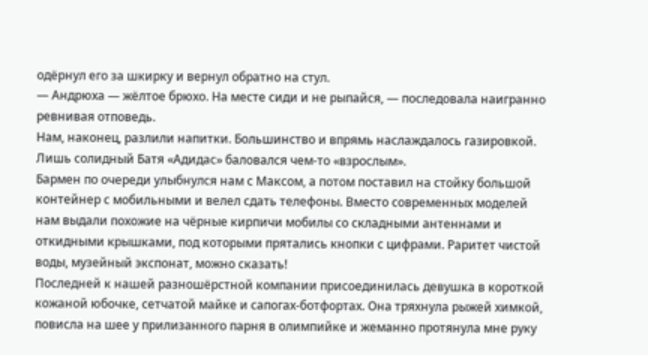одёрнул его за шкирку и вернул обратно на стул.
— Андрюха — жёлтое брюхо. На месте сиди и не рыпайся, — последовала наигранно ревнивая отповедь.
Нам, наконец, разлили напитки. Большинство и впрямь наслаждалось газировкой. Лишь солидный Батя «Адидас» баловался чем-то «взрослым».
Бармен по очереди улыбнулся нам с Максом, а потом поставил на стойку большой контейнер с мобильными и велел сдать телефоны. Вместо современных моделей нам выдали похожие на чёрные кирпичи мобилы со складными антеннами и откидными крышками, под которыми прятались кнопки с цифрами. Раритет чистой воды, музейный экспонат, можно сказать!
Последней к нашей разношёрстной компании присоединилась девушка в короткой кожаной юбочке, сетчатой майке и сапогах-ботфортах. Она тряхнула рыжей химкой, повисла на шее у прилизанного парня в олимпийке и жеманно протянула мне руку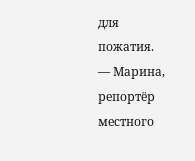для пожатия.
— Марина, репортёр местного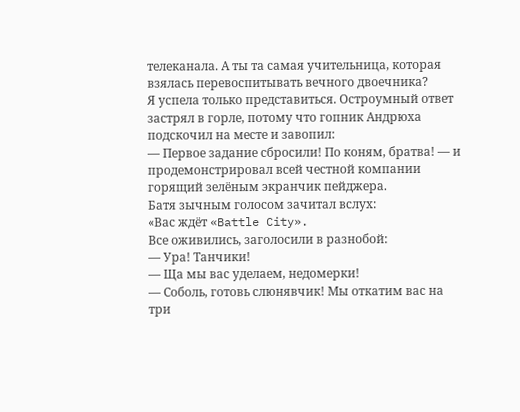телеканала. А ты та самая учительница, которая взялась перевоспитывать вечного двоечника?
Я успела только представиться. Остроумный ответ застрял в горле, потому что гопник Андрюха подскочил на месте и завопил:
— Первое задание сбросили! По коням, братва! — и продемонстрировал всей честной компании горящий зелёным экранчик пейджера.
Батя зычным голосом зачитал вслух:
«Вас ждёт «Battle City».
Все оживились, заголосили в разнобой:
— Ура! Танчики!
— Ща мы вас уделаем, недомерки!
— Соболь, готовь слюнявчик! Мы откатим вас на три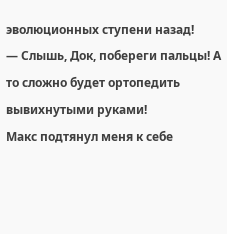эволюционных ступени назад!
— Слышь, Док, побереги пальцы! А то сложно будет ортопедить вывихнутыми руками!
Макс подтянул меня к себе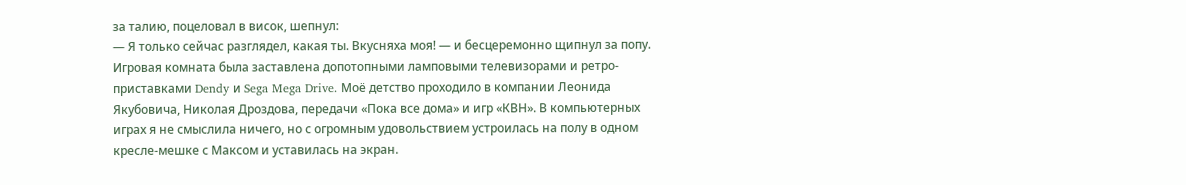за талию, поцеловал в висок, шепнул:
— Я только сейчас разглядел, какая ты. Вкусняха моя! — и бесцеремонно щипнул за попу.
Игровая комната была заставлена допотопными ламповыми телевизорами и ретро-приставками Dendy и Sega Mega Drive. Моё детство проходило в компании Леонида Якубовича, Николая Дроздова, передачи «Пока все дома» и игр «КВН». В компьютерных играх я не смыслила ничего, но с огромным удовольствием устроилась на полу в одном кресле-мешке с Максом и уставилась на экран.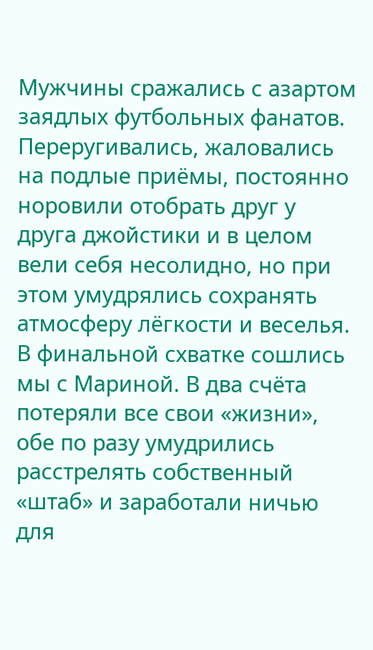Мужчины сражались с азартом заядлых футбольных фанатов. Переругивались, жаловались на подлые приёмы, постоянно норовили отобрать друг у друга джойстики и в целом вели себя несолидно, но при этом умудрялись сохранять атмосферу лёгкости и веселья. В финальной схватке сошлись мы с Мариной. В два счёта потеряли все свои «жизни», обе по разу умудрились расстрелять собственный «штаб» и заработали ничью для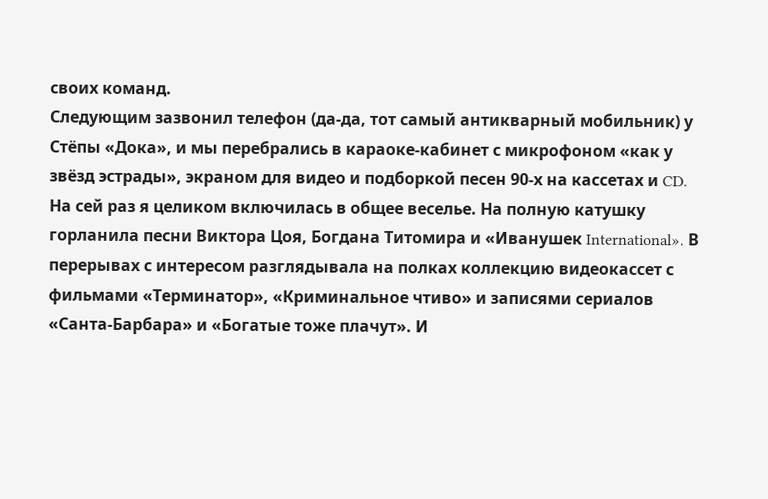своих команд.
Следующим зазвонил телефон (да-да, тот самый антикварный мобильник) у Стёпы «Дока», и мы перебрались в караоке-кабинет с микрофоном «как у звёзд эстрады», экраном для видео и подборкой песен 90-х на кассетах и CD.
На сей раз я целиком включилась в общее веселье. На полную катушку горланила песни Виктора Цоя, Богдана Титомира и «Иванушек International». В перерывах с интересом разглядывала на полках коллекцию видеокассет с фильмами «Терминатор», «Криминальное чтиво» и записями сериалов «Санта-Барбара» и «Богатые тоже плачут». И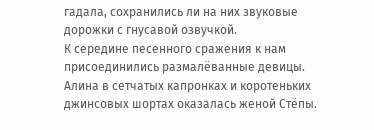гадала, сохранились ли на них звуковые дорожки с гнусавой озвучкой.
К середине песенного сражения к нам присоединились размалёванные девицы. Алина в сетчатых капронках и коротеньких джинсовых шортах оказалась женой Стёпы.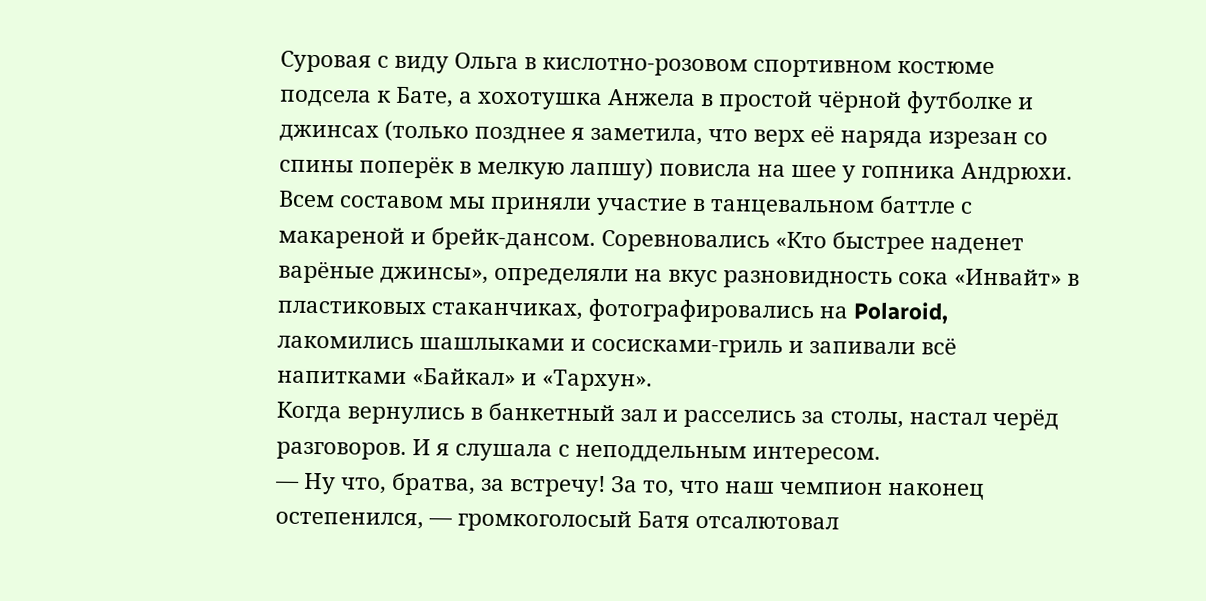Суровая с виду Ольга в кислотно-розовом спортивном костюме подсела к Бате, а хохотушка Анжела в простой чёрной футболке и джинсах (только позднее я заметила, что верх её наряда изрезан со спины поперёк в мелкую лапшу) повисла на шее у гопника Андрюхи.
Всем составом мы приняли участие в танцевальном баттле с макареной и брейк-дансом. Соревновались «Кто быстрее наденет варёные джинсы», определяли на вкус разновидность сока «Инвайт» в пластиковых стаканчиках, фотографировались на Polaroid, лакомились шашлыками и сосисками-гриль и запивали всё напитками «Байкал» и «Тархун».
Когда вернулись в банкетный зал и расселись за столы, настал черёд разговоров. И я слушала с неподдельным интересом.
— Ну что, братва, за встречу! За то, что наш чемпион наконец остепенился, — громкоголосый Батя отсалютовал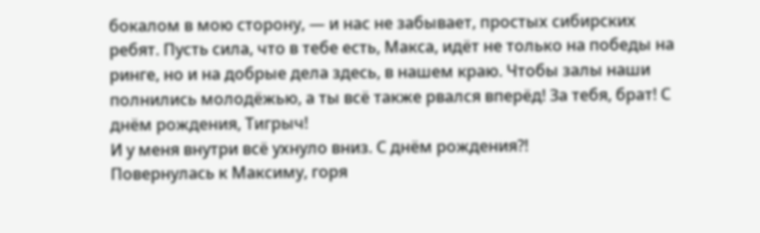бокалом в мою сторону, — и нас не забывает, простых сибирских ребят. Пусть сила, что в тебе есть, Макса, идёт не только на победы на ринге, но и на добрые дела здесь, в нашем краю. Чтобы залы наши полнились молодёжью, а ты всё также рвался вперёд! За тебя, брат! С днём рождения, Тигрыч!
И у меня внутри всё ухнуло вниз. С днём рождения?!
Повернулась к Максиму, горя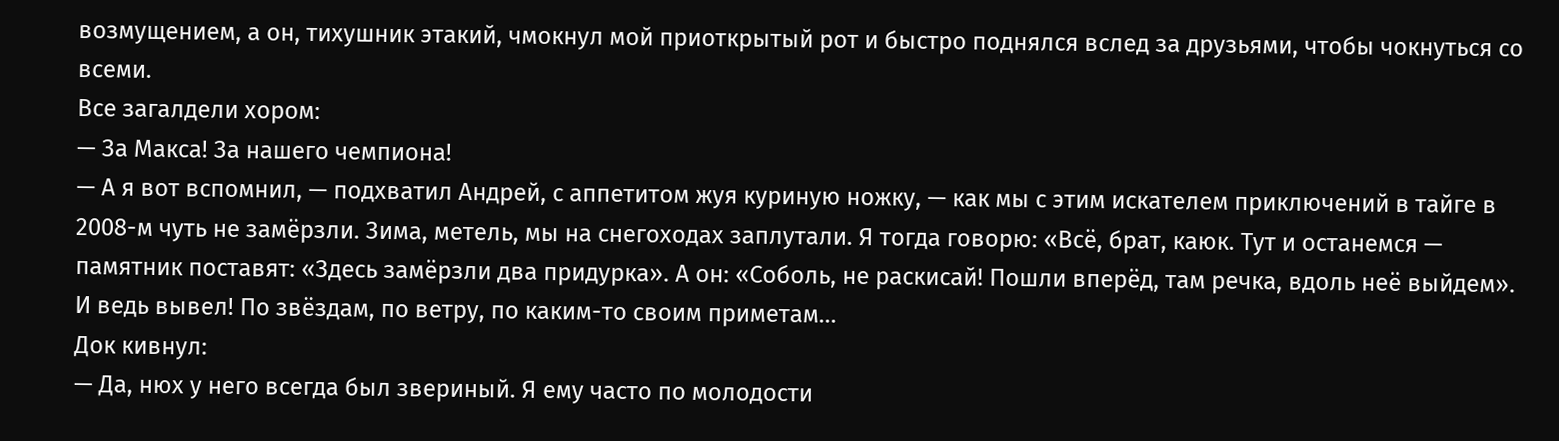возмущением, а он, тихушник этакий, чмокнул мой приоткрытый рот и быстро поднялся вслед за друзьями, чтобы чокнуться со всеми.
Все загалдели хором:
— За Макса! За нашего чемпиона!
— А я вот вспомнил, — подхватил Андрей, с аппетитом жуя куриную ножку, — как мы с этим искателем приключений в тайге в 2008-м чуть не замёрзли. Зима, метель, мы на снегоходах заплутали. Я тогда говорю: «Всё, брат, каюк. Тут и останемся — памятник поставят: «Здесь замёрзли два придурка». А он: «Соболь, не раскисай! Пошли вперёд, там речка, вдоль неё выйдем». И ведь вывел! По звёздам, по ветру, по каким-то своим приметам…
Док кивнул:
— Да, нюх у него всегда был звериный. Я ему часто по молодости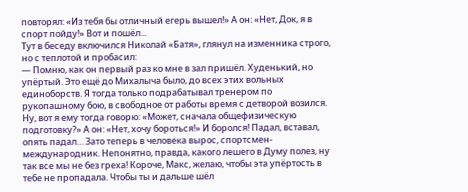повторял: «Из тебя бы отличный егерь вышел!» А он: «Нет, Док, я в спорт пойду!» Вот и пошёл...
Тут в беседу включился Николай «Батя», глянул на изменника строго, но с теплотой и пробасил:
— Помню, как он первый раз ко мне в зал пришёл. Худенький, но упёртый. Это ещё до Михалыча было, до всех этих вольных единоборств. Я тогда только подрабатывал тренером по рукопашному бою, в свободное от работы время с детворой возился. Ну, вот я ему тогда говорю: «Может, сначала общефизическую подготовку?» А он: «Нет, хочу бороться!» И боролся! Падал, вставал, опять падал… Зато теперь в человека вырос, спортсмен-международник. Непонятно, правда, какого лешего в Думу полез, ну так все мы не без греха! Короче, Макс, желаю, чтобы эта упёртость в тебе не пропадала. Чтобы ты и дальше шёл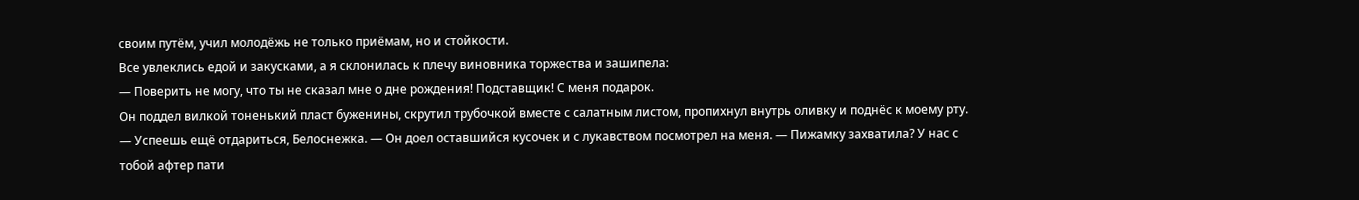своим путём, учил молодёжь не только приёмам, но и стойкости.
Все увлеклись едой и закусками, а я склонилась к плечу виновника торжества и зашипела:
— Поверить не могу, что ты не сказал мне о дне рождения! Подставщик! С меня подарок.
Он поддел вилкой тоненький пласт буженины, скрутил трубочкой вместе с салатным листом, пропихнул внутрь оливку и поднёс к моему рту.
— Успеешь ещё отдариться, Белоснежка. — Он доел оставшийся кусочек и с лукавством посмотрел на меня. — Пижамку захватила? У нас с тобой афтер пати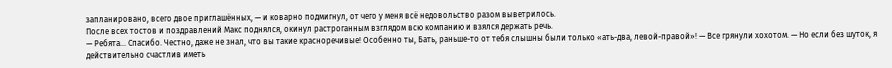запланировано, всего двое приглашённых, — и коварно подмигнул, от чего у меня всё недовольство разом выветрилось.
После всех тостов и поздравлений Макс поднялся, окинул растроганным взглядом всю компанию и взялся держать речь.
— Ребята… Спасибо. Честно, даже не знал, что вы такие красноречивые! Особенно ты, Бать, раньше-то от тебя слышны были только «ать-два, левой-правой»! — Все грянули хохотом. — Но если без шуток, я действительно счастлив иметь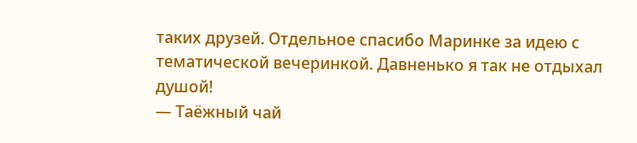таких друзей. Отдельное спасибо Маринке за идею с тематической вечеринкой. Давненько я так не отдыхал душой!
— Таёжный чай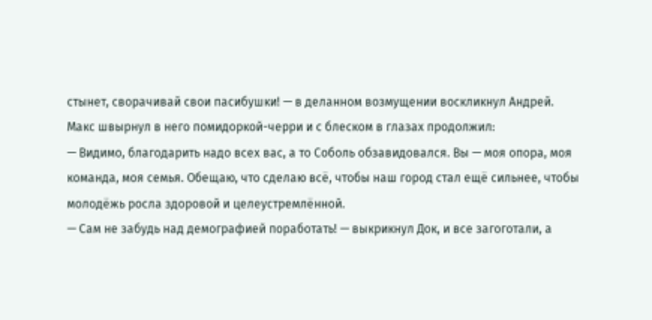стынет, сворачивай свои пасибушки! — в деланном возмущении воскликнул Андрей.
Макс швырнул в него помидоркой-черри и с блеском в глазах продолжил:
— Видимо, благодарить надо всех вас, а то Соболь обзавидовался. Вы — моя опора, моя команда, моя семья. Обещаю, что сделаю всё, чтобы наш город стал ещё сильнее, чтобы молодёжь росла здоровой и целеустремлённой.
— Сам не забудь над демографией поработать! — выкрикнул Док, и все загоготали, а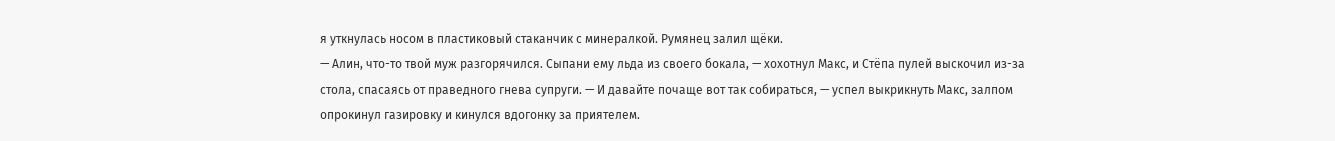я уткнулась носом в пластиковый стаканчик с минералкой. Румянец залил щёки.
— Алин, что-то твой муж разгорячился. Сыпани ему льда из своего бокала, — хохотнул Макс, и Стёпа пулей выскочил из-за стола, спасаясь от праведного гнева супруги. — И давайте почаще вот так собираться, — успел выкрикнуть Макс, залпом опрокинул газировку и кинулся вдогонку за приятелем.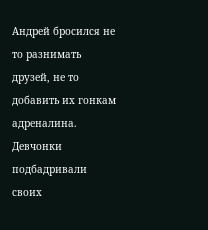Андрей бросился не то разнимать друзей, не то добавить их гонкам адреналина. Девчонки подбадривали своих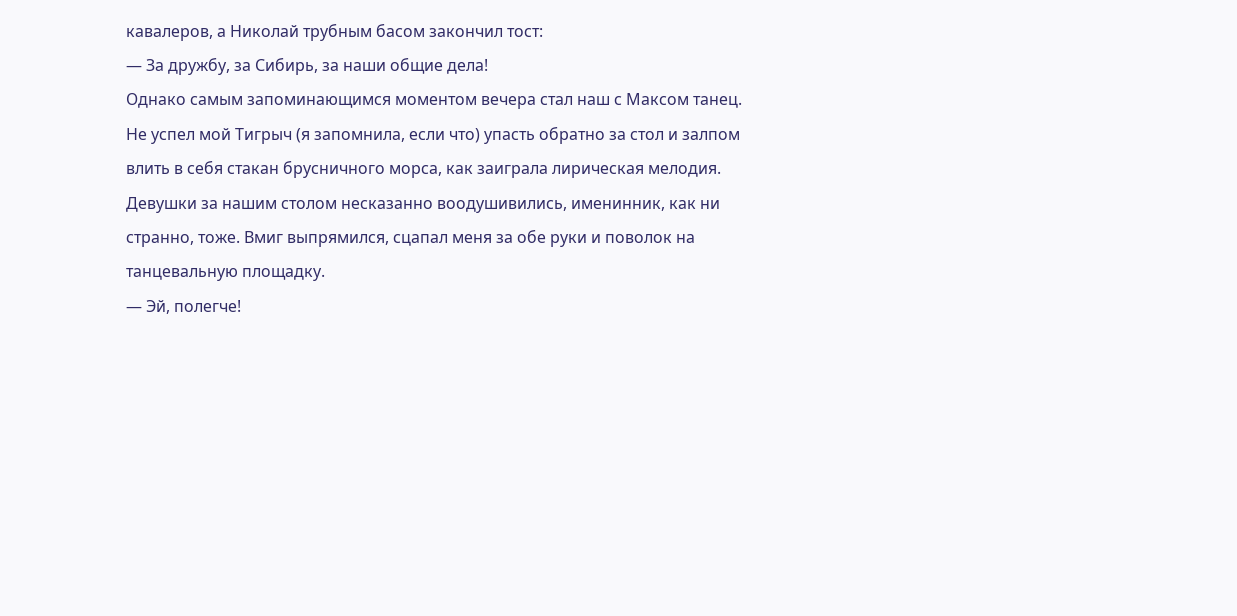кавалеров, а Николай трубным басом закончил тост:
— За дружбу, за Сибирь, за наши общие дела!
Однако самым запоминающимся моментом вечера стал наш с Максом танец.
Не успел мой Тигрыч (я запомнила, если что) упасть обратно за стол и залпом влить в себя стакан брусничного морса, как заиграла лирическая мелодия. Девушки за нашим столом несказанно воодушивились, именинник, как ни странно, тоже. Вмиг выпрямился, сцапал меня за обе руки и поволок на танцевальную площадку.
— Эй, полегче!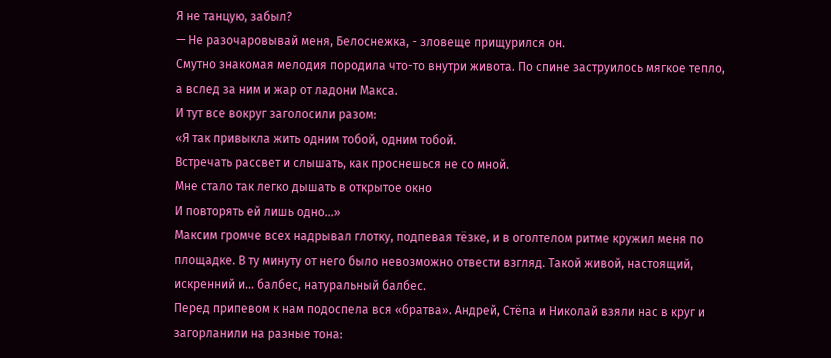Я не танцую, забыл?
— Не разочаровывай меня, Белоснежка, - зловеще прищурился он.
Смутно знакомая мелодия породила что-то внутри живота. По спине заструилось мягкое тепло, а вслед за ним и жар от ладони Макса.
И тут все вокруг заголосили разом:
«Я так привыкла жить одним тобой, одним тобой.
Встречать рассвет и слышать, как проснешься не со мной.
Мне стало так легко дышать в открытое окно
И повторять ей лишь одно…»
Максим громче всех надрывал глотку, подпевая тёзке, и в оголтелом ритме кружил меня по площадке. В ту минуту от него было невозможно отвести взгляд. Такой живой, настоящий, искренний и… балбес, натуральный балбес.
Перед припевом к нам подоспела вся «братва». Андрей, Стёпа и Николай взяли нас в круг и загорланили на разные тона: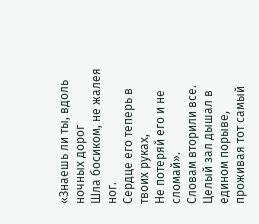«Знаешь ли ты, вдоль ночных дорог
Шла босиком, не жалея ног.
Сердце его теперь в твоих руках,
Не потеряй его и не сломай».
Словам вторили все. Целый зал дышал в едином порыве, проживая тот самый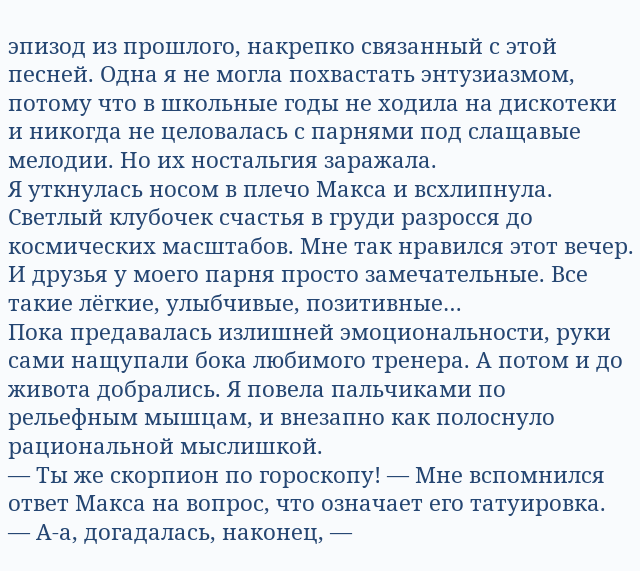эпизод из прошлого, накрепко связанный с этой песней. Одна я не могла похвастать энтузиазмом, потому что в школьные годы не ходила на дискотеки и никогда не целовалась с парнями под слащавые мелодии. Но их ностальгия заражала.
Я уткнулась носом в плечо Макса и всхлипнула. Светлый клубочек счастья в груди разросся до космических масштабов. Мне так нравился этот вечер. И друзья у моего парня просто замечательные. Все такие лёгкие, улыбчивые, позитивные…
Пока предавалась излишней эмоциональности, руки сами нащупали бока любимого тренера. А потом и до живота добрались. Я повела пальчиками по рельефным мышцам, и внезапно как полоснуло рациональной мыслишкой.
— Ты же скорпион по гороскопу! — Мне вспомнился ответ Макса на вопрос, что означает его татуировка.
— А-а, догадалась, наконец, —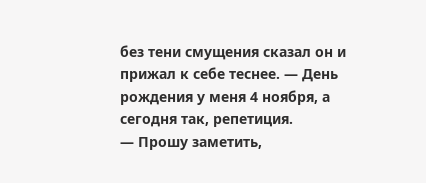без тени смущения сказал он и прижал к себе теснее. — День рождения у меня 4 ноября, а сегодня так, репетиция.
— Прошу заметить,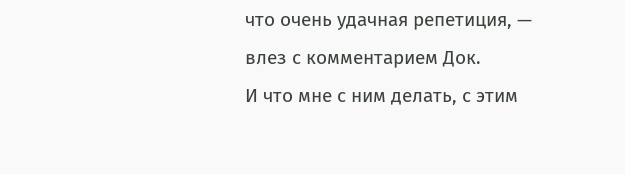что очень удачная репетиция, — влез с комментарием Док.
И что мне с ним делать, с этим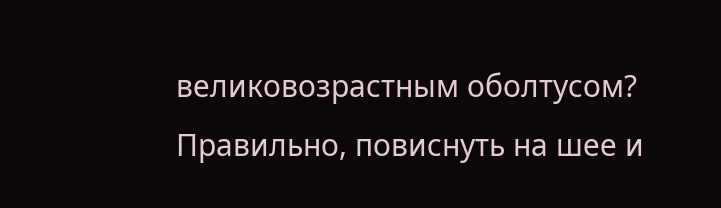великовозрастным оболтусом? Правильно, повиснуть на шее и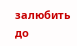залюбить до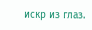искр из глаз.